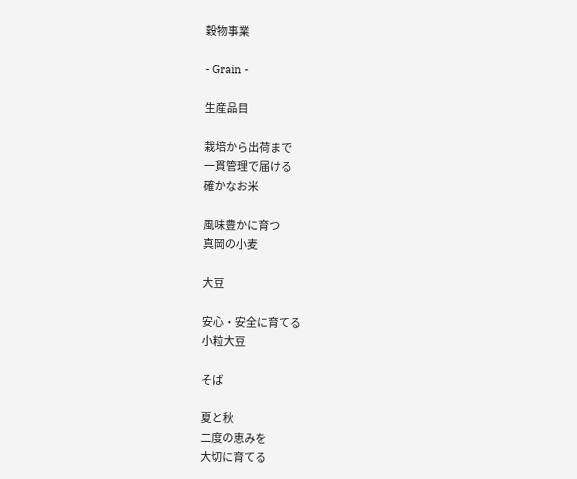穀物事業

- Grain -

生産品目

栽培から出荷まで
一貫管理で届ける
確かなお米

風味豊かに育つ
真岡の小麦

大豆

安心・安全に育てる
小粒大豆

そば

夏と秋
二度の恵みを
大切に育てる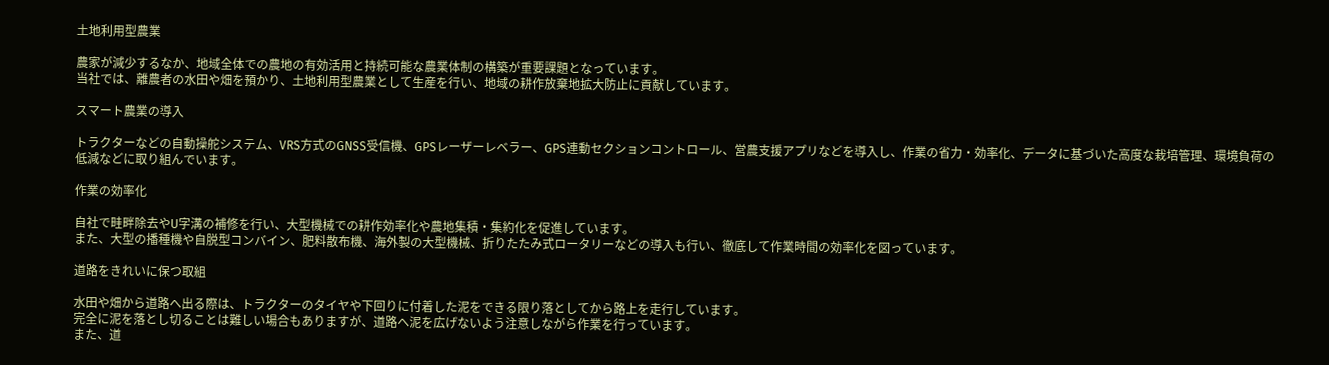土地利用型農業

農家が減少するなか、地域全体での農地の有効活用と持続可能な農業体制の構築が重要課題となっています。
当社では、離農者の水田や畑を預かり、土地利用型農業として生産を行い、地域の耕作放棄地拡大防止に貢献しています。

スマート農業の導入

トラクターなどの自動操舵システム、VRS方式のGNSS受信機、GPSレーザーレベラー、GPS連動セクションコントロール、営農支援アプリなどを導入し、作業の省力・効率化、データに基づいた高度な栽培管理、環境負荷の低減などに取り組んでいます。

作業の効率化

自社で畦畔除去やU字溝の補修を行い、大型機械での耕作効率化や農地集積・集約化を促進しています。
また、大型の播種機や自脱型コンバイン、肥料散布機、海外製の大型機械、折りたたみ式ロータリーなどの導入も行い、徹底して作業時間の効率化を図っています。

道路をきれいに保つ取組

水田や畑から道路へ出る際は、トラクターのタイヤや下回りに付着した泥をできる限り落としてから路上を走行しています。
完全に泥を落とし切ることは難しい場合もありますが、道路へ泥を広げないよう注意しながら作業を行っています。
また、道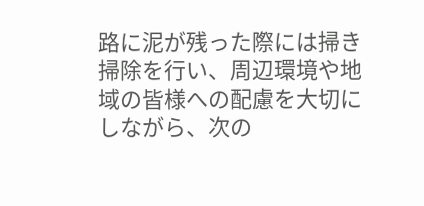路に泥が残った際には掃き掃除を行い、周辺環境や地域の皆様への配慮を大切にしながら、次の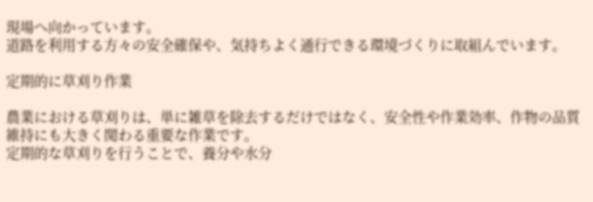現場へ向かっています。
道路を利用する方々の安全確保や、気持ちよく通行できる環境づくりに取組んでいます。

定期的に草刈り作業

農業における草刈りは、単に雑草を除去するだけではなく、安全性や作業効率、作物の品質維持にも大きく関わる重要な作業です。
定期的な草刈りを行うことで、養分や水分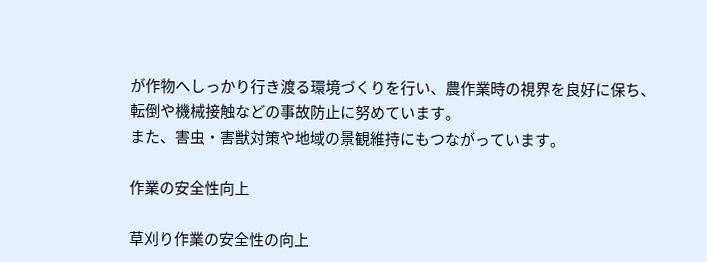が作物へしっかり行き渡る環境づくりを行い、農作業時の視界を良好に保ち、転倒や機械接触などの事故防止に努めています。
また、害虫・害獣対策や地域の景観維持にもつながっています。

作業の安全性向上

草刈り作業の安全性の向上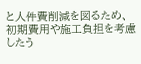と人件費削減を図るため、初期費用や施工負担を考慮したう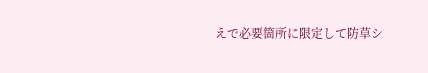えで必要箇所に限定して防草シ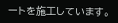ートを施工しています。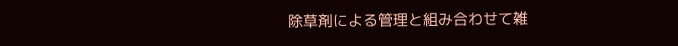除草剤による管理と組み合わせて雑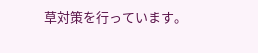草対策を行っています。